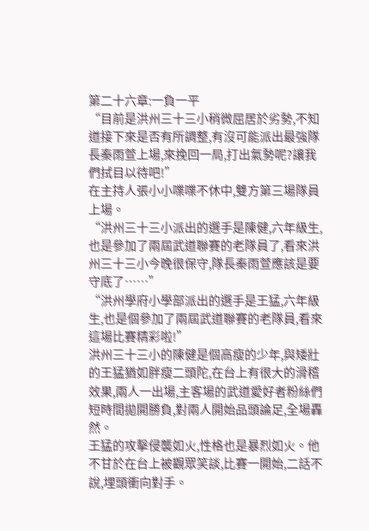第二十六章:一負一平
“目前是洪州三十三小稍微屈居於劣勢,不知道接下來是否有所調整,有沒可能派出最強隊長秦雨萱上場,來挽回一局,打出氣勢呢?讓我們拭目以待吧!”
在主持人張小小喋喋不休中,雙方第三場隊員上場。
“洪州三十三小派出的選手是陳健,六年級生,也是參加了兩屆武道聯賽的老隊員了,看來洪州三十三小今晚很保守,隊長秦雨萱應該是要守底了……”
“洪州學府小學部派出的選手是王猛,六年級生,也是個參加了兩屆武道聯賽的老隊員,看來這場比賽精彩啦!”
洪州三十三小的陳健是個高瘦的少年,與矮壯的王猛猶如胖瘦二頭陀,在台上有很大的滑稽效果,兩人一出場,主客場的武道愛好者粉絲們短時間拋開勝負,對兩人開始品頭論足,全場轟然。
王猛的攻擊侵襲如火,性格也是暴烈如火。他不甘於在台上被觀眾笑談,比賽一開始,二話不說,埋頭衝向對手。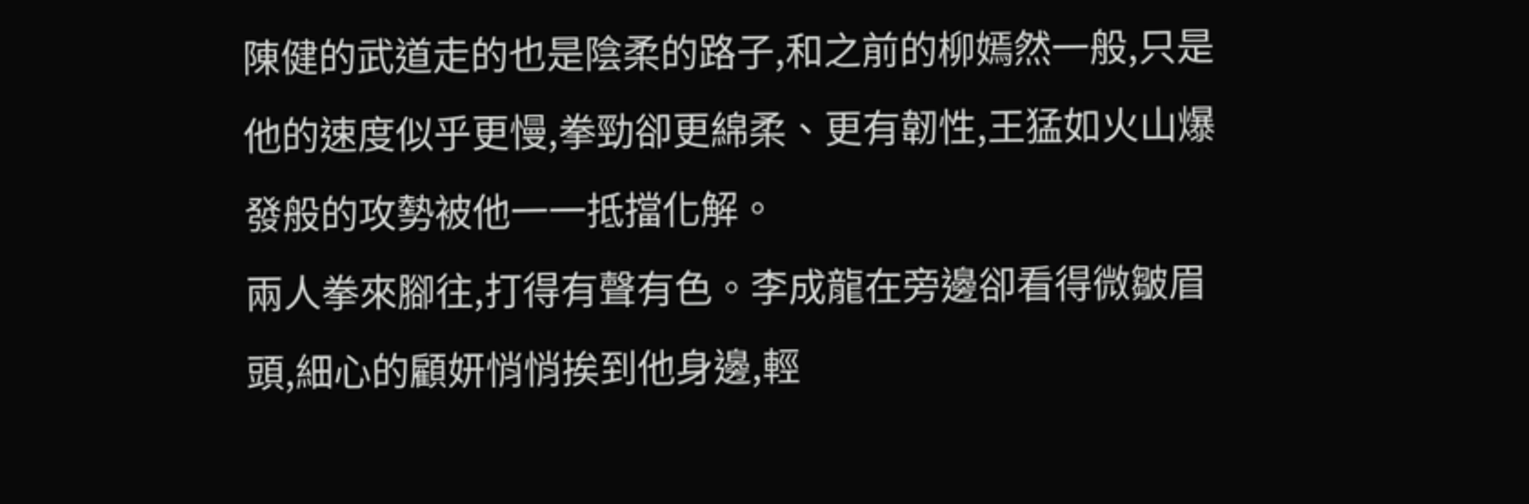陳健的武道走的也是陰柔的路子,和之前的柳嫣然一般,只是他的速度似乎更慢,拳勁卻更綿柔、更有韌性,王猛如火山爆發般的攻勢被他一一抵擋化解。
兩人拳來腳往,打得有聲有色。李成龍在旁邊卻看得微皺眉頭,細心的顧妍悄悄挨到他身邊,輕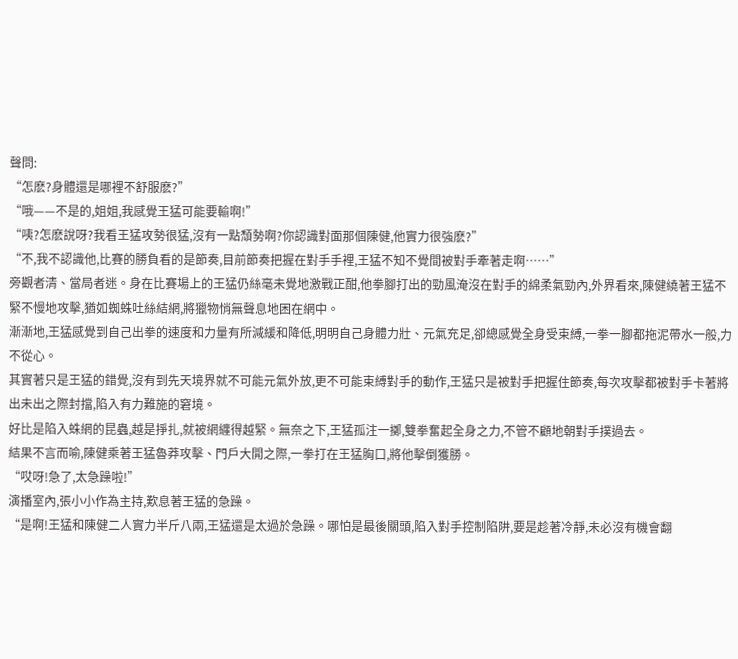聲問:
“怎麽?身體還是哪裡不舒服麽?”
“哦——不是的,姐姐,我感覺王猛可能要輸啊!”
“咦?怎麽說呀?我看王猛攻勢很猛,沒有一點頹勢啊?你認識對面那個陳健,他實力很強麽?”
“不,我不認識他,比賽的勝負看的是節奏,目前節奏把握在對手手裡,王猛不知不覺間被對手牽著走啊……”
旁觀者清、當局者迷。身在比賽場上的王猛仍絲毫未覺地激戰正酣,他拳腳打出的勁風淹沒在對手的綿柔氣勁內,外界看來,陳健繞著王猛不緊不慢地攻擊,猶如蜘蛛吐絲結網,將獵物悄無聲息地困在網中。
漸漸地,王猛感覺到自己出拳的速度和力量有所減緩和降低,明明自己身體力壯、元氣充足,卻總感覺全身受束縛,一拳一腳都拖泥帶水一般,力不從心。
其實著只是王猛的錯覺,沒有到先天境界就不可能元氣外放,更不可能束縛對手的動作,王猛只是被對手把握住節奏,每次攻擊都被對手卡著將出未出之際封擋,陷入有力難施的窘境。
好比是陷入蛛網的昆蟲,越是掙扎,就被網纏得越緊。無奈之下,王猛孤注一擲,雙拳奮起全身之力,不管不顧地朝對手撲過去。
結果不言而喻,陳健乘著王猛魯莽攻擊、門戶大開之際,一拳打在王猛胸口,將他擊倒獲勝。
“哎呀!急了,太急躁啦!”
演播室內,張小小作為主持,歎息著王猛的急躁。
“是啊!王猛和陳健二人實力半斤八兩,王猛還是太過於急躁。哪怕是最後關頭,陷入對手控制陷阱,要是趁著冷靜,未必沒有機會翻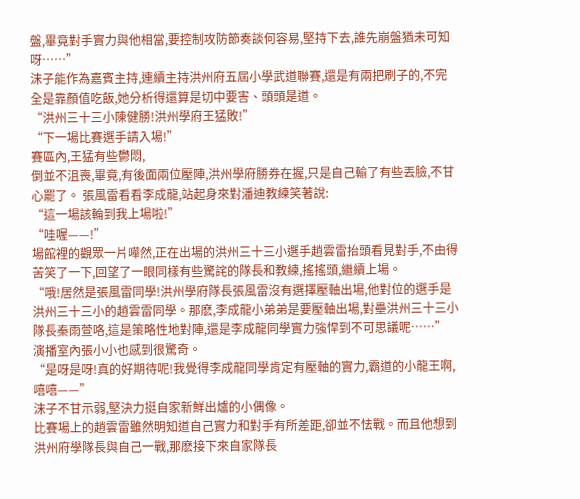盤,畢竟對手實力與他相當,要控制攻防節奏談何容易,堅持下去,誰先崩盤猶未可知呀……”
沫子能作為嘉賓主持,連續主持洪州府五屆小學武道聯賽,還是有兩把刷子的,不完全是靠顏值吃飯,她分析得還算是切中要害、頭頭是道。
“洪州三十三小陳健勝!洪州學府王猛敗!”
“下一場比賽選手請入場!”
賽區內,王猛有些鬱悶,
倒並不沮喪,畢竟,有後面兩位壓陣,洪州學府勝券在握,只是自己輸了有些丟臉,不甘心罷了。 張風雷看看李成龍,站起身來對潘迪教練笑著說:
“這一場該輪到我上場啦!”
“哇喔——!”
場館裡的觀眾一片嘩然,正在出場的洪州三十三小選手趙雲雷抬頭看見對手,不由得苦笑了一下,回望了一眼同樣有些驚詫的隊長和教練,搖搖頭,繼續上場。
“哦!居然是張風雷同學!洪州學府隊長張風雷沒有選擇壓軸出場,他對位的選手是洪州三十三小的趙雲雷同學。那麽,李成龍小弟弟是要壓軸出場,對壘洪州三十三小隊長秦雨萱咯,這是策略性地對陣,還是李成龍同學實力強悍到不可思議呢……”
演播室內張小小也感到很驚奇。
“是呀是呀!真的好期待呢!我覺得李成龍同學肯定有壓軸的實力,霸道的小龍王啊,嘻嘻——”
沫子不甘示弱,堅決力挺自家新鮮出爐的小偶像。
比賽場上的趙雲雷雖然明知道自己實力和對手有所差距,卻並不怯戰。而且他想到洪州府學隊長與自己一戰,那麽接下來自家隊長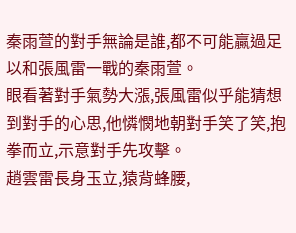秦雨萱的對手無論是誰,都不可能贏過足以和張風雷一戰的秦雨萱。
眼看著對手氣勢大漲,張風雷似乎能猜想到對手的心思,他憐憫地朝對手笑了笑,抱拳而立,示意對手先攻擊。
趙雲雷長身玉立,猿背蜂腰,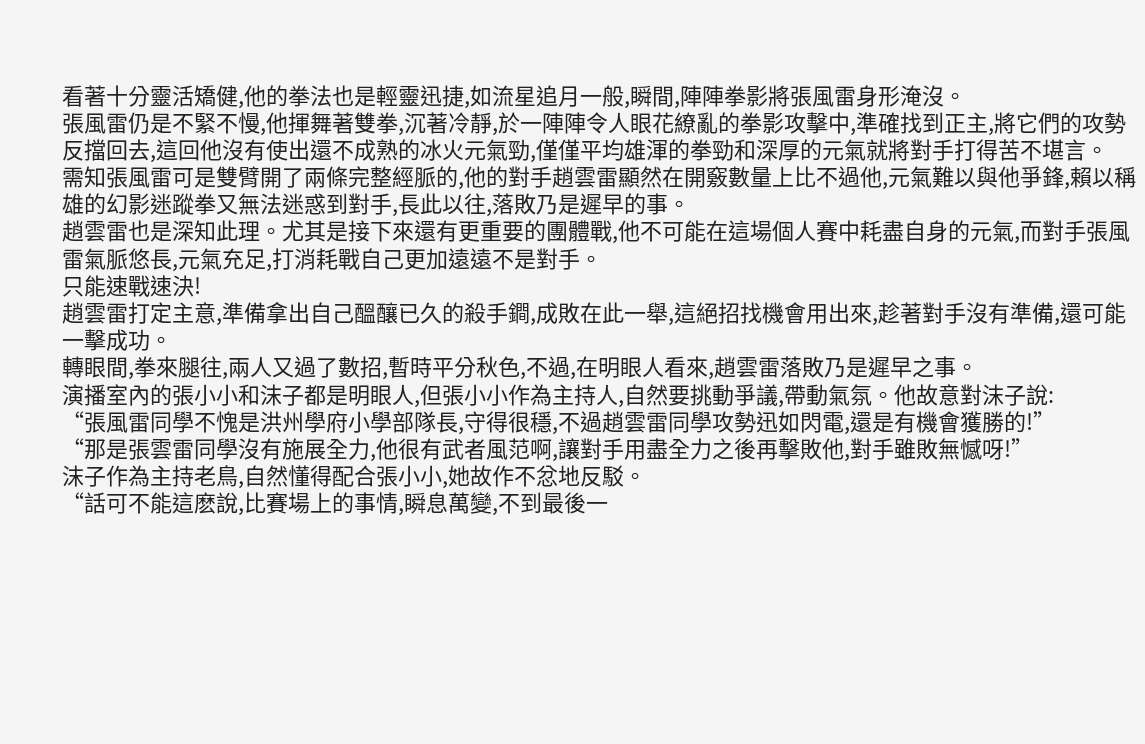看著十分靈活矯健,他的拳法也是輕靈迅捷,如流星追月一般,瞬間,陣陣拳影將張風雷身形淹沒。
張風雷仍是不緊不慢,他揮舞著雙拳,沉著冷靜,於一陣陣令人眼花繚亂的拳影攻擊中,準確找到正主,將它們的攻勢反擋回去,這回他沒有使出還不成熟的冰火元氣勁,僅僅平均雄渾的拳勁和深厚的元氣就將對手打得苦不堪言。
需知張風雷可是雙臂開了兩條完整經脈的,他的對手趙雲雷顯然在開竅數量上比不過他,元氣難以與他爭鋒,賴以稱雄的幻影迷蹤拳又無法迷惑到對手,長此以往,落敗乃是遲早的事。
趙雲雷也是深知此理。尤其是接下來還有更重要的團體戰,他不可能在這場個人賽中耗盡自身的元氣,而對手張風雷氣脈悠長,元氣充足,打消耗戰自己更加遠遠不是對手。
只能速戰速決!
趙雲雷打定主意,準備拿出自己醞釀已久的殺手鐧,成敗在此一舉,這絕招找機會用出來,趁著對手沒有準備,還可能一擊成功。
轉眼間,拳來腿往,兩人又過了數招,暫時平分秋色,不過,在明眼人看來,趙雲雷落敗乃是遲早之事。
演播室內的張小小和沫子都是明眼人,但張小小作為主持人,自然要挑動爭議,帶動氣氛。他故意對沫子說:
“張風雷同學不愧是洪州學府小學部隊長,守得很穩,不過趙雲雷同學攻勢迅如閃電,還是有機會獲勝的!”
“那是張雲雷同學沒有施展全力,他很有武者風范啊,讓對手用盡全力之後再擊敗他,對手雖敗無憾呀!”
沫子作為主持老鳥,自然懂得配合張小小,她故作不忿地反駁。
“話可不能這麽說,比賽場上的事情,瞬息萬變,不到最後一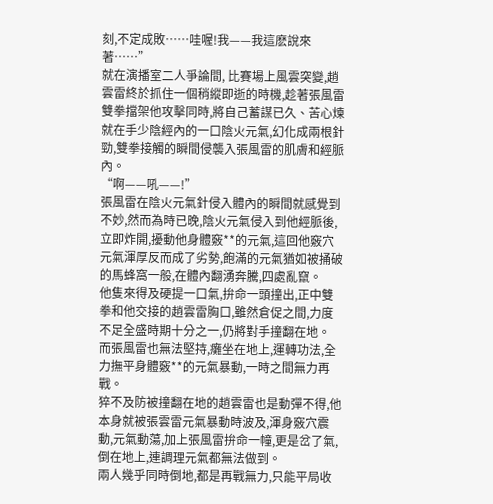刻,不定成敗……哇喔!我——我這麽說來著……”
就在演播室二人爭論間, 比賽場上風雲突變,趙雲雷終於抓住一個稍縱即逝的時機,趁著張風雷雙拳擋架他攻擊同時,將自己蓄謀已久、苦心煉就在手少陰經內的一口陰火元氣,幻化成兩根針勁,雙拳接觸的瞬間侵襲入張風雷的肌膚和經脈內。
“啊——吼——!”
張風雷在陰火元氣針侵入體內的瞬間就感覺到不妙,然而為時已晚,陰火元氣侵入到他經脈後,立即炸開,擾動他身體竅**的元氣,這回他竅穴元氣渾厚反而成了劣勢,飽滿的元氣猶如被捅破的馬蜂窩一般,在體內翻湧奔騰,四處亂竄。
他隻來得及硬提一口氣,拚命一頭撞出,正中雙拳和他交接的趙雲雷胸口,雖然倉促之間,力度不足全盛時期十分之一,仍將對手撞翻在地。
而張風雷也無法堅持,癱坐在地上,運轉功法,全力撫平身體竅**的元氣暴動,一時之間無力再戰。
猝不及防被撞翻在地的趙雲雷也是動彈不得,他本身就被張雲雷元氣暴動時波及,渾身竅穴震動,元氣動蕩,加上張風雷拚命一幢,更是岔了氣,倒在地上,連調理元氣都無法做到。
兩人幾乎同時倒地,都是再戰無力,只能平局收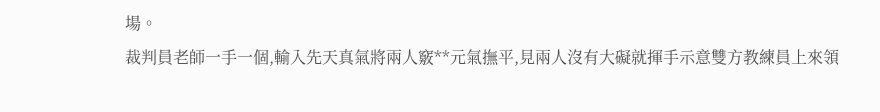場。
裁判員老師一手一個,輸入先天真氣將兩人竅**元氣撫平,見兩人沒有大礙就揮手示意雙方教練員上來領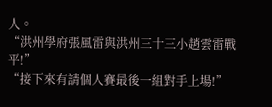人。
“洪州學府張風雷與洪州三十三小趙雲雷戰平!”
“接下來有請個人賽最後一組對手上場!”